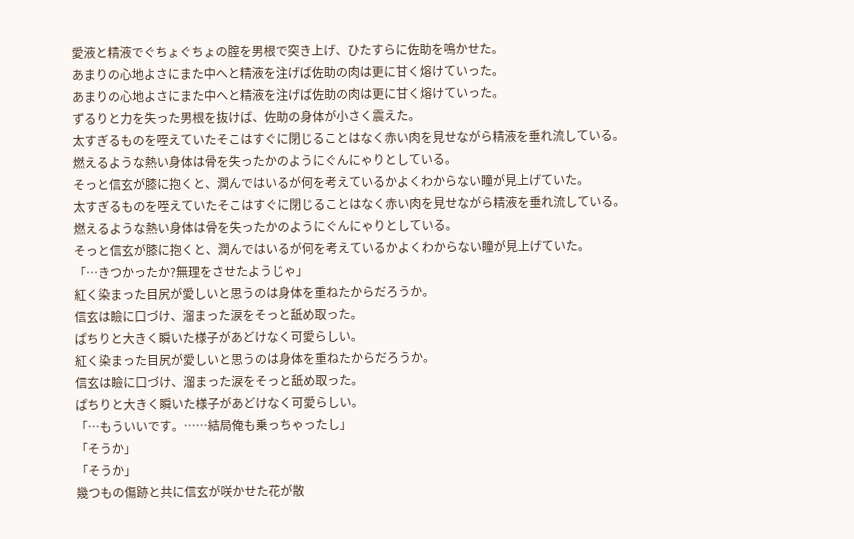愛液と精液でぐちょぐちょの腟を男根で突き上げ、ひたすらに佐助を鳴かせた。
あまりの心地よさにまた中へと精液を注げば佐助の肉は更に甘く熔けていった。
あまりの心地よさにまた中へと精液を注げば佐助の肉は更に甘く熔けていった。
ずるりと力を失った男根を抜けば、佐助の身体が小さく震えた。
太すぎるものを咥えていたそこはすぐに閉じることはなく赤い肉を見せながら精液を垂れ流している。
燃えるような熱い身体は骨を失ったかのようにぐんにゃりとしている。
そっと信玄が膝に抱くと、潤んではいるが何を考えているかよくわからない瞳が見上げていた。
太すぎるものを咥えていたそこはすぐに閉じることはなく赤い肉を見せながら精液を垂れ流している。
燃えるような熱い身体は骨を失ったかのようにぐんにゃりとしている。
そっと信玄が膝に抱くと、潤んではいるが何を考えているかよくわからない瞳が見上げていた。
「…きつかったか?無理をさせたようじゃ」
紅く染まった目尻が愛しいと思うのは身体を重ねたからだろうか。
信玄は瞼に口づけ、溜まった涙をそっと舐め取った。
ぱちりと大きく瞬いた様子があどけなく可愛らしい。
紅く染まった目尻が愛しいと思うのは身体を重ねたからだろうか。
信玄は瞼に口づけ、溜まった涙をそっと舐め取った。
ぱちりと大きく瞬いた様子があどけなく可愛らしい。
「…もういいです。……結局俺も乗っちゃったし」
「そうか」
「そうか」
幾つもの傷跡と共に信玄が咲かせた花が散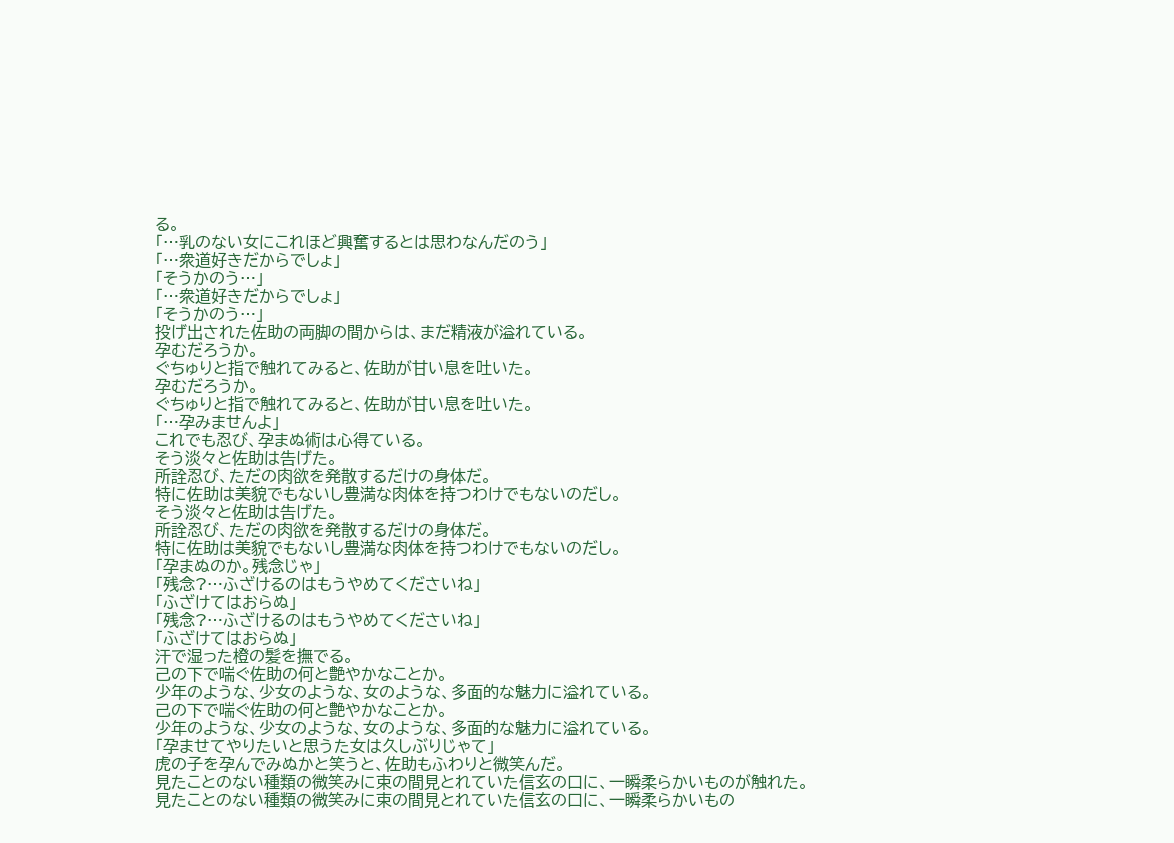る。
「…乳のない女にこれほど興奮するとは思わなんだのう」
「…衆道好きだからでしょ」
「そうかのう…」
「…衆道好きだからでしょ」
「そうかのう…」
投げ出された佐助の両脚の間からは、まだ精液が溢れている。
孕むだろうか。
ぐちゅりと指で触れてみると、佐助が甘い息を吐いた。
孕むだろうか。
ぐちゅりと指で触れてみると、佐助が甘い息を吐いた。
「…孕みませんよ」
これでも忍び、孕まぬ術は心得ている。
そう淡々と佐助は告げた。
所詮忍び、ただの肉欲を発散するだけの身体だ。
特に佐助は美貌でもないし豊満な肉体を持つわけでもないのだし。
そう淡々と佐助は告げた。
所詮忍び、ただの肉欲を発散するだけの身体だ。
特に佐助は美貌でもないし豊満な肉体を持つわけでもないのだし。
「孕まぬのか。残念じゃ」
「残念?…ふざけるのはもうやめてくださいね」
「ふざけてはおらぬ」
「残念?…ふざけるのはもうやめてくださいね」
「ふざけてはおらぬ」
汗で湿った橙の髪を撫でる。
己の下で喘ぐ佐助の何と艶やかなことか。
少年のような、少女のような、女のような、多面的な魅力に溢れている。
己の下で喘ぐ佐助の何と艶やかなことか。
少年のような、少女のような、女のような、多面的な魅力に溢れている。
「孕ませてやりたいと思うた女は久しぶりじゃて」
虎の子を孕んでみぬかと笑うと、佐助もふわりと微笑んだ。
見たことのない種類の微笑みに束の間見とれていた信玄の口に、一瞬柔らかいものが触れた。
見たことのない種類の微笑みに束の間見とれていた信玄の口に、一瞬柔らかいもの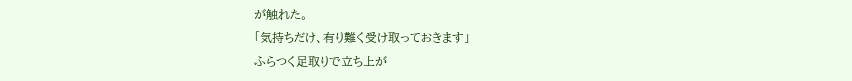が触れた。
「気持ちだけ、有り難く受け取っておきます」
ふらつく足取りで立ち上が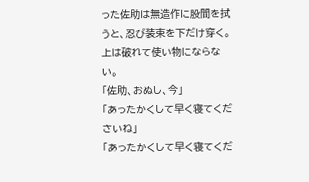った佐助は無造作に股間を拭うと、忍び装束を下だけ穿く。上は破れて使い物にならない。
「佐助、おぬし、今」
「あったかくして早く寝てくださいね」
「あったかくして早く寝てくだ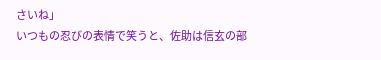さいね」
いつもの忍びの表情で笑うと、佐助は信玄の部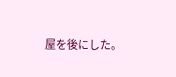屋を後にした。